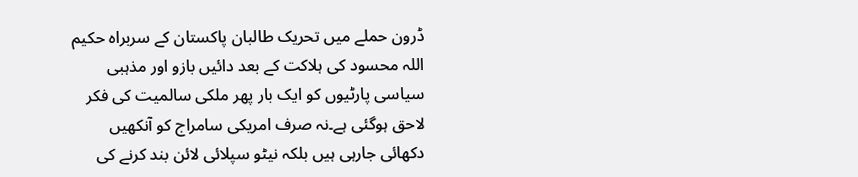ڈرون حملے میں تحریک طالبان پاکستان کے سربراہ حکیم اللہ محسود کی ہلاکت کے بعد دائیں بازو اور مذہبی سیاسی پارٹیوں کو ایک بار پھر ملکی سالمیت کی فکر لاحق ہوگئی ہے۔نہ صرف امریکی سامراج کو آنکھیں دکھائی جارہی ہیں بلکہ نیٹو سپلائی لائن بند کرنے کی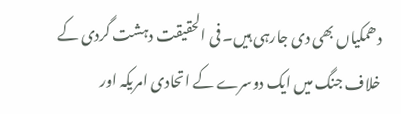دھمکیاں بھی دی جارہی ہیں۔ فی الحقیقت دہشت گردی کے خلاف جنگ میں ایک دوسرے کے اتحادی امریکہ اور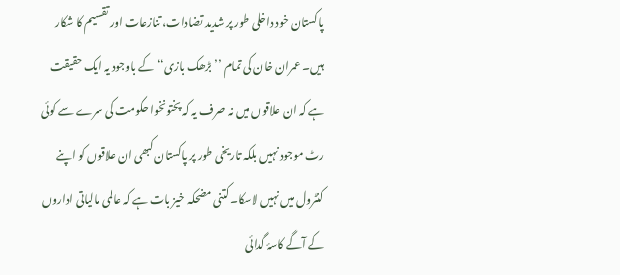پاکستان خود داخلی طور پر شدید تضادات، تنازعات اور تقسیم کا شکار ہیں۔ عمران خان کی تمام ’’بڑھک بازی‘‘ کے باوجود یہ ایک حقیقت ہے کہ ان علاقوں میں نہ صرف یہ کہ پختونخوا حکومت کی سرے سے کوئی رٹ موجود نہیں بلکہ تاریخی طور پر پاکستان کبھی ان علاقوں کو اپنے کنٹرول میں نہیں لاسکا۔ کتنی مضحکہ خیز بات ہے کہ عالمی مالیاتی اداروں کے آگے کاسۂ گدائی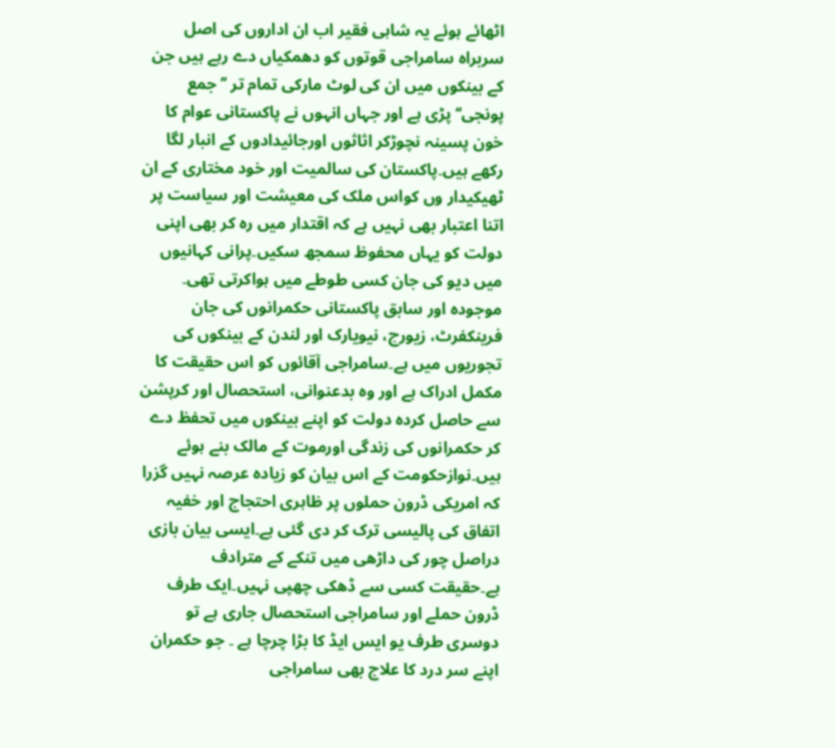اٹھائے ہوئے یہ شاہی فقیر اب ان اداروں کی اصل سربراہ سامراجی قوتوں کو دھمکیاں دے رہے ہیں جن کے بینکوں میں ان کی لوٹ مارکی تمام تر ’’جمع پونجی‘‘ پڑی ہے اور جہاں انہوں نے پاکستانی عوام کا خون پسینہ نچوڑکر اثاثوں اورجائیدادوں کے انبار لگا رکھے ہیں۔پاکستان کی سالمیت اور خود مختاری کے ان ٹھیکیدار وں کواس ملک کی معیشت اور سیاست پر اتنا اعتبار بھی نہیں ہے کہ اقتدار میں رہ کر بھی اپنی دولت کو یہاں محفوظ سمجھ سکیں۔پرانی کہانیوں میں دیو کی جان کسی طوطے میں ہواکرتی تھی۔ موجودہ اور سابق پاکستانی حکمرانوں کی جان فرینکفرٹ، زیورچ، نیویارک اور لندن کے بینکوں کی تجوریوں میں ہے۔سامراجی آقائوں کو اس حقیقت کا مکمل ادراک ہے اور وہ بدعنوانی، استحصال اور کرپشن سے حاصل کردہ دولت کو اپنے بینکوں میں تحفظ دے کر حکمرانوں کی زندگی اورموت کے مالک بنے ہوئے ہیں۔نوازحکومت کے اس بیان کو زیادہ عرصہ نہیں گزرا کہ امریکی ڈرون حملوں پر ظاہری احتجاج اور خفیہ اتفاق کی پالیسی ترک کر دی گئی ہے۔ایسی بیان بازی دراصل چور کی داڑھی میں تنکے کے مترادف ہے۔حقیقت کسی سے ڈھکی چھپی نہیں۔ایک طرف ڈرون حملے اور سامراجی استحصال جاری ہے تو دوسری طرف یو ایس ایڈ کا بڑا چرچا ہے ۔ جو حکمران اپنے سر درد کا علاج بھی سامراجی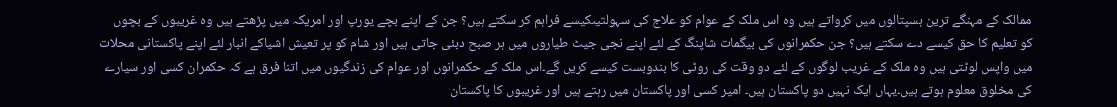ممالک کے مہنگے ترین ہسپتالوں میں کرواتے ہیں وہ اس ملک کے عوام کو علاج کی سہولتیںکیسے فراہم کر سکتے ہیں؟ جن کے اپنے بچے یورپ اور امریکہ میں پڑھتے ہیں وہ غریبوں کے بچوں کو تعلیم کا حق کیسے دے سکتے ہیں؟ جن حکمرانوں کی بیگمات شاپنگ کے لئے اپنے نجی جیٹ طیاروں میں ہر صبح دبئی جاتی ہیں اور شام کو پر تعیش اشیاکے انبار لئے اپنے پاکستانی محلات میں واپس لوٹتی ہیں وہ ملک کے غریب لوگوں کے لئے دو وقت کی روٹی کا بندوبست کیسے کریں گے۔اس ملک کے حکمرانوں اور عوام کی زندگیوں میں اتنا فرق ہے کہ حکمران کسی اور سیارے کی مخلوق معلوم ہوتے ہیں۔یہاں ایک نہیں دو پاکستان ہیں۔ امیر کسی اور پاکستان میں رہتے ہیں اور غریبوں کا پاکستان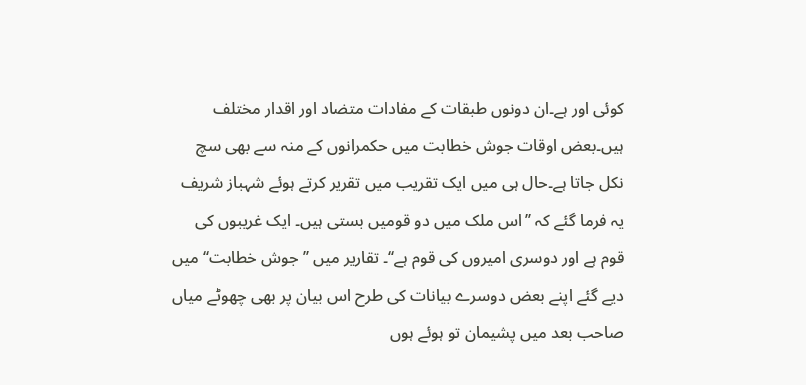کوئی اور ہے۔ان دونوں طبقات کے مفادات متضاد اور اقدار مختلف ہیں۔بعض اوقات جوش خطابت میں حکمرانوں کے منہ سے بھی سچ نکل جاتا ہے۔حال ہی میں ایک تقریب میں تقریر کرتے ہوئے شہباز شریف یہ فرما گئے کہ ’’اس ملک میں دو قومیں بستی ہیں۔ ایک غریبوں کی قوم ہے اور دوسری امیروں کی قوم ہے‘‘۔ تقاریر میں ’’جوش خطابت‘‘میں دیے گئے اپنے بعض دوسرے بیانات کی طرح اس بیان پر بھی چھوٹے میاں صاحب بعد میں پشیمان تو ہوئے ہوں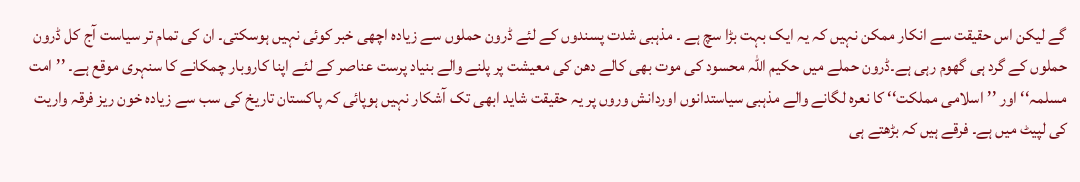گے لیکن اس حقیقت سے انکار ممکن نہیں کہ یہ ایک بہت بڑا سچ ہے ۔ مذہبی شدت پسندوں کے لئے ڈرون حملوں سے زیادہ اچھی خبر کوئی نہیں ہوسکتی۔ ان کی تمام تر سیاست آج کل ڈرون حملوں کے گرد ہی گھوم رہی ہے۔ڈرون حملے میں حکیم اللہ محسود کی موت بھی کالے دھن کی معیشت پر پلنے والے بنیاد پرست عناصر کے لئے اپنا کاروبار چمکانے کا سنہری موقع ہے۔ ’’امت مسلمہ‘‘ اور ’’اسلامی مملکت‘‘ کا نعرہ لگانے والے مذہبی سیاستدانوں اوردانش وروں پر یہ حقیقت شاید ابھی تک آشکار نہیں ہوپائی کہ پاکستان تاریخ کی سب سے زیادہ خون ریز فرقہ واریت کی لپیٹ میں ہے۔ فرقے ہیں کہ بڑھتے ہی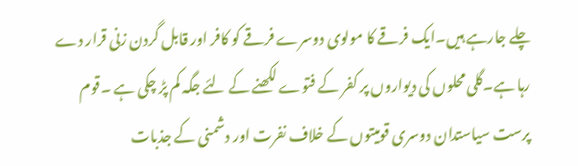چلے جارہے ہیں۔ایک فرقے کا مولوی دوسرے فرقے کو کافر اور قابل گردن زنی قرار دے رہا ہے۔گلی محلوں کی دیواروں پر کفر کے فتوے لکھنے کے لئے جگہ کم پڑ چکی ہے ۔قوم پرست سیاستدان دوسری قومیتوں کے خلاف نفرت اور دشمنی کے جذبات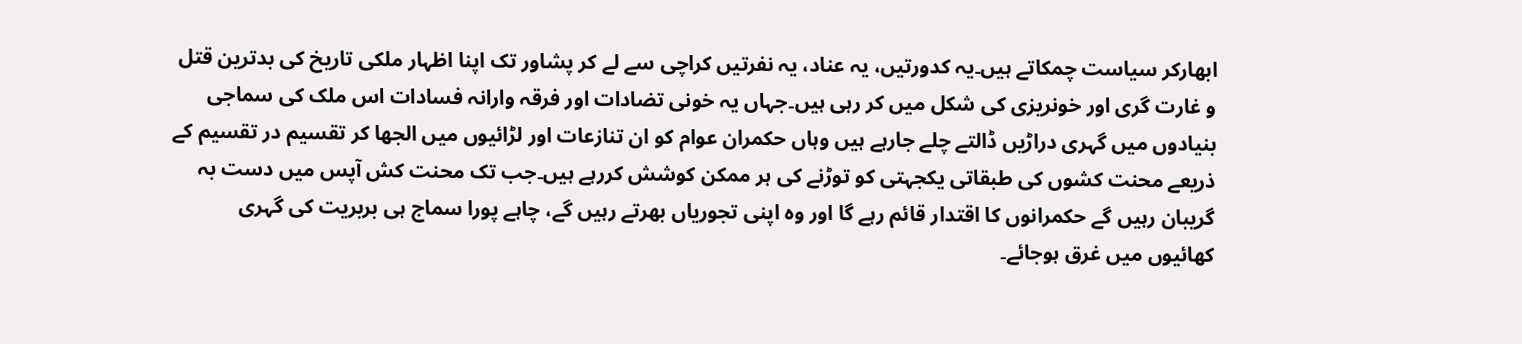ابھارکر سیاست چمکاتے ہیں۔یہ کدورتیں، یہ عناد، یہ نفرتیں کراچی سے لے کر پشاور تک اپنا اظہار ملکی تاریخ کی بدترین قتل و غارت گری اور خونریزی کی شکل میں کر رہی ہیں۔جہاں یہ خونی تضادات اور فرقہ وارانہ فسادات اس ملک کی سماجی بنیادوں میں گہری دراڑیں ڈالتے چلے جارہے ہیں وہاں حکمران عوام کو ان تنازعات اور لڑائیوں میں الجھا کر تقسیم در تقسیم کے ذریعے محنت کشوں کی طبقاتی یکجہتی کو توڑنے کی ہر ممکن کوشش کررہے ہیں۔جب تک محنت کش آپس میں دست بہ گریبان رہیں گے حکمرانوں کا اقتدار قائم رہے گا اور وہ اپنی تجوریاں بھرتے رہیں گے، چاہے پورا سماج ہی بربریت کی گہری کھائیوں میں غرق ہوجائے۔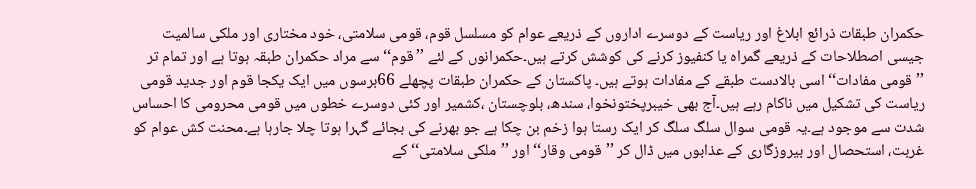حکمران طبقات ذرائع ابلاغ اور ریاست کے دوسرے اداروں کے ذریعے عوام کو مسلسل قوم، قومی سلامتی، خود مختاری اور ملکی سالمیت جیسی اصطلاحات کے ذریعے گمراہ یا کنفیوز کرنے کی کوشش کرتے ہیں۔حکمرانوں کے لئے ’’قوم‘‘ سے مراد حکمران طبقہ ہوتا ہے اور تمام تر ’’قومی مفادات‘‘ اسی بالادست طبقے کے مفادات ہوتے ہیں۔ پاکستان کے حکمران طبقات پچھلے 66برسوں میں ایک یکجا قوم اور جدید قومی ریاست کی تشکیل میں ناکام رہے ہیں۔آج بھی خیبرپختونخوا، سندھ، بلوچستان ،کشمیر اور کئی دوسرے خطوں میں قومی محرومی کا احساس شدت سے موجود ہے۔یہ قومی سوال سلگ سلگ کر ایک رستا ہوا زخم بن چکا ہے جو بھرنے کی بجائے گہرا ہوتا چلا جارہا ہے۔محنت کش عوام کو غربت، استحصال اور بیروزگاری کے عذابوں میں ڈال کر ’’قومی وقار‘‘ اور ’’ملکی سلامتی‘‘ کے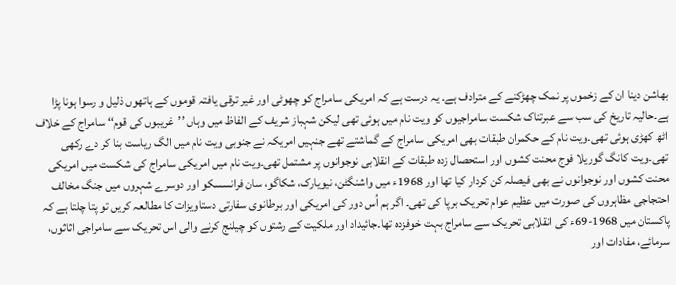بھاشن دینا ان کے زخموں پر نمک چھڑکنے کے مترادف ہے۔ یہ درست ہے کہ امریکی سامراج کو چھوٹی اور غیر ترقی یافتہ قوموں کے ہاتھوں ذلیل و رسوا ہونا پڑا ہے۔حالیہ تاریخ کی سب سے عبرتناک شکست سامراجیوں کو ویت نام میں ہوئی تھی لیکن شہباز شریف کے الفاظ میں وہاں ’’غریبوں کی قوم‘‘ سامراج کے خلاف اٹھ کھڑی ہوئی تھی۔ویت نام کے حکمران طبقات بھی امریکی سامراج کے گماشتے تھے جنہیں امریکہ نے جنوبی ویت نام میں الگ ریاست بنا کر دے رکھی تھی۔ویت کانگ گوریلا فوج محنت کشوں اور استحصال زدہ طبقات کے انقلابی نوجوانوں پر مشتمل تھی۔ویت نام میں امریکی سامراج کی شکست میں امریکی محنت کشوں اور نوجوانوں نے بھی فیصلہ کن کردار کیا تھا اور 1968ء میں واشنگٹن، نیویارک، شکاگو، سان فرانسسکو اور دوسرے شہروں میں جنگ مخالف احتجاجی مظاہروں کی صورت میں عظیم عوام تحریک برپا کی تھی۔ اگر ہم اُس دور کی امریکی اور برطانوی سفارتی دستاویزات کا مطالعہ کریں تو پتا چلتا ہے کہ پاکستان میں 1968-69ء کی انقلابی تحریک سے سامراج بہت خوفزدہ تھا۔جائیداد اور ملکیت کے رشتوں کو چیلنج کرنے والی اس تحریک سے سامراجی اثاثوں، سرمائے، مفادات اور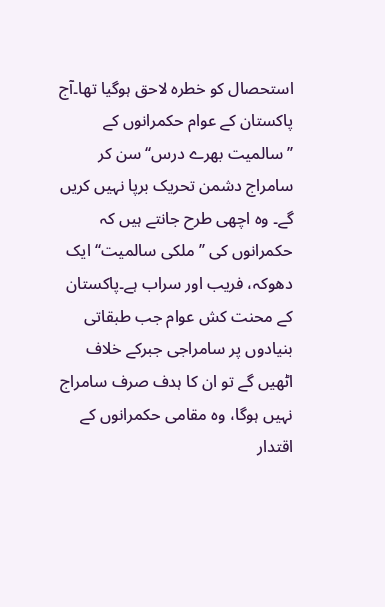استحصال کو خطرہ لاحق ہوگیا تھا۔آج پاکستان کے عوام حکمرانوں کے ’’سالمیت بھرے درس‘‘ سن کر سامراج دشمن تحریک برپا نہیں کریں گے۔ وہ اچھی طرح جانتے ہیں کہ حکمرانوں کی ’’ملکی سالمیت‘‘ ایک دھوکہ، فریب اور سراب ہے۔پاکستان کے محنت کش عوام جب طبقاتی بنیادوں پر سامراجی جبرکے خلاف اٹھیں گے تو ان کا ہدف صرف سامراج نہیں ہوگا، وہ مقامی حکمرانوں کے اقتدار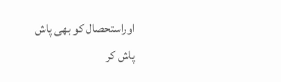اوراستحصال کو بھی پاش پاش کر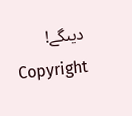دیںگے!
Copyright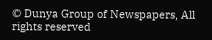© Dunya Group of Newspapers, All rights reserved